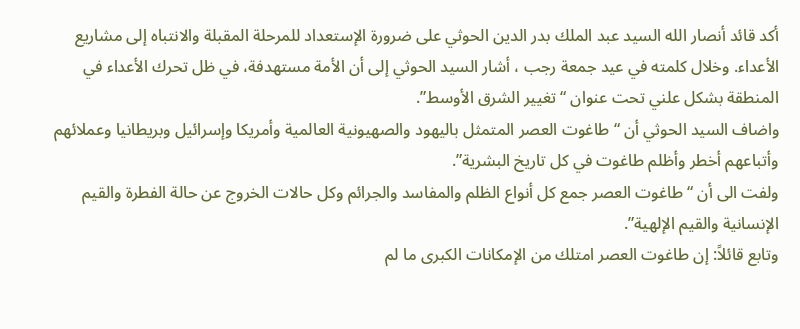أكد قائد أنصار الله السيد عبد الملك بدر الدين الحوثي على ضرورة الإستعداد للمرحلة المقبلة والانتباه إلى مشاريع الأعداء. وخلال كلمته في عيد جمعة رجب ، أشار السيد الحوثي إلى أن الأمة مستهدفة، في ظل تحرك الأعداء في المنطقة بشكل علني تحت عنوان “تغيير الشرق الأوسط”.
واضاف السيد الحوثي أن “طاغوت العصر المتمثل باليهود والصهيونية العالمية وأمريكا وإسرائيل وبريطانيا وعملائهم وأتباعهم أخطر وأظلم طاغوت في كل تاريخ البشرية”.
ولفت الى أن “طاغوت العصر جمع كل أنواع الظلم والمفاسد والجرائم وكل حالات الخروج عن حالة الفطرة والقيم الإنسانية والقيم الإلهية”.
وتابع قائلاً: إن طاغوت العصر امتلك من الإمكانات الكبرى ما لم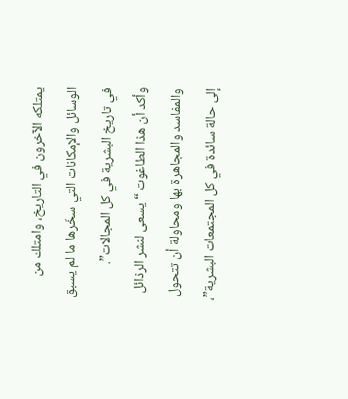يمتلكه الآخرون في التاريخ، وامتلك من الوسائل والإمكانات التي سخّرها ما لم يسبق في تاريخ البشرية في كل المجالات”.
وأكد أن هذا الطاغوت “يسعى لنشر الرذائل والمفاسد والمجاهرة بها ومحاولة أن تتحول إلى حالة سائدة في كل المجتمعات البشرية”،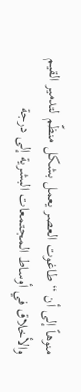منوهاً إلى أن “طاغوت العصر يعمل بشكل منظّم لتدمير القيم والأخلاق في أوساط المجتمعات البشرية إلى درجة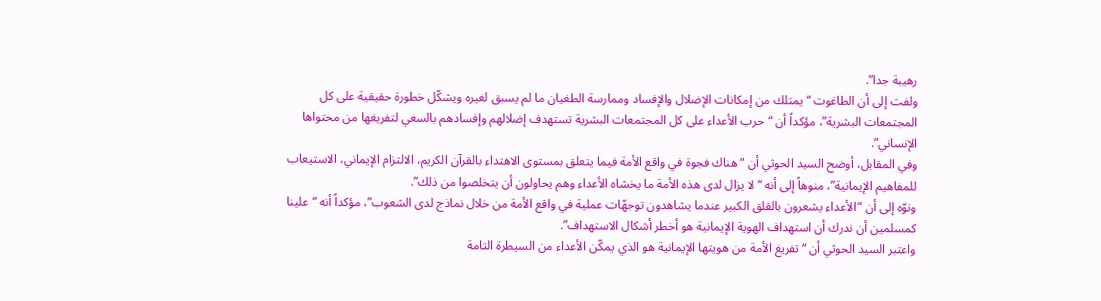رهيبة جدا”.
ولفت إلى أن الطاغوت “يمتلك من إمكانات الإضلال والإفساد وممارسة الطغيان ما لم يسبق لغيره ويشكّل خطورة حقيقية على كل المجتمعات البشرية”، مؤكداً أن “حرب الأعداء على كل المجتمعات البشرية تستهدف إضلالهم وإفسادهم بالسعي لتفريغها من محتواها الإنساني”.
وفي المقابل، أوضح السيد الحوثي أن “هناك فجوة في واقع الأمة فيما يتعلق بمستوى الاهتداء بالقرآن الكريم، الالتزام الإيماني، الاستيعاب للمفاهيم الإيمانية”، منوهاً إلى أنه “لا يزال لدى هذه الأمة ما يخشاه الأعداء وهم يحاولون أن يتخلصوا من ذلك”.
ونوّه إلى أن “الأعداء يشعرون بالقلق الكبير عندما يشاهدون توجهّات عملية في واقع الأمة من خلال نماذج لدى الشعوب”، مؤكداً أنه “علينا كمسلمين أن ندرك أن استهداف الهوية الإيمانية هو أخطر أشكال الاستهداف”.
واعتبر السيد الحوثي أن “تفريغ الأمة من هويتها الإيمانية هو الذي يمكّن الأعداء من السيطرة التامة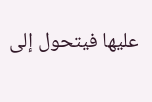عليها فيتحول إلى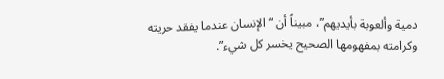دمية وألعوبة بأيديهم”، مبيناً أن “الإنسان عندما يفقد حريته وكرامته بمفهومها الصحيح يخسر كل شيء”.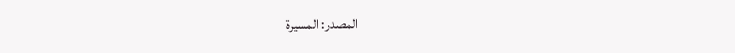المصدر: المسيرة